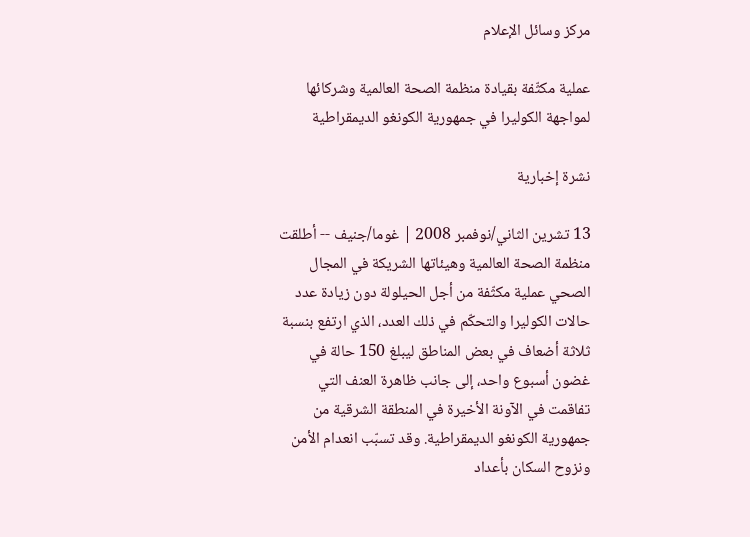مركز وسائل الإعلام

عملية مكثّفة بقيادة منظمة الصحة العالمية وشركائها لمواجهة الكوليرا في جمهورية الكونغو الديمقراطية

نشرة إخبارية

13 تشرين الثاني/نوفمبر 2008 | غوما/جنيف -- أطلقت منظمة الصحة العالمية وهيئاتها الشريكة في المجال الصحي عملية مكثّفة من أجل الحيلولة دون زيادة عدد حالات الكوليرا والتحكّم في ذلك العدد، الذي ارتفع بنسبة ثلاثة أضعاف في بعض المناطق ليبلغ 150 حالة في غضون أسبوع واحد، إلى جانب ظاهرة العنف التي تفاقمت في الآونة الأخيرة في المنطقة الشرقية من جمهورية الكونغو الديمقراطية. وقد تسبّب انعدام الأمن ونزوح السكان بأعداد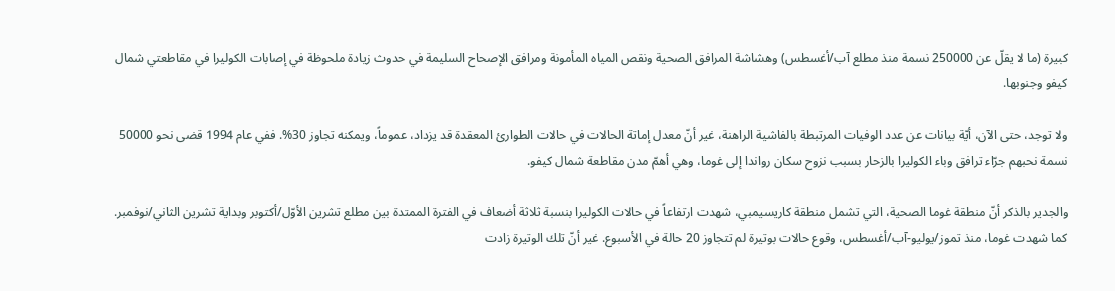كبيرة (ما لا يقلّ عن 250000 نسمة منذ مطلع آب/أغسطس) وهشاشة المرافق الصحية ونقص المياه المأمونة ومرافق الإصحاح السليمة في حدوث زيادة ملحوظة في إصابات الكوليرا في مقاطعتي شمال كيفو وجنوبها.

ولا توجد، حتى الآن، أيّة بيانات عن عدد الوفيات المرتبطة بالفاشية الراهنة، غير أنّ معدل إماتة الحالات في حالات الطوارئ المعقدة قد يزداد، عموماً، ويمكنه تجاوز 30%. ففي عام 1994 قضى نحو 50000 نسمة نحبهم جرّاء ترافق وباء الكوليرا بالزحار بسبب نزوح سكان رواندا إلى غوما، وهي أهمّ مدن مقاطعة شمال كيفو.

والجدير بالذكر أنّ منطقة غوما الصحية، التي تشمل منطقة كاريسيمبي، شهدت ارتفاعاً في حالات الكوليرا بنسبة ثلاثة أضعاف في الفترة الممتدة بين مطلع تشرين الأوّل/أكتوبر وبداية تشرين الثاني/نوفمبر. كما شهدت غوما، منذ تموز/يوليو-آب/أغسطس، وقوع حالات بوتيرة لم تتجاوز 20 حالة في الأسبوع. غير أنّ تلك الوتيرة زادت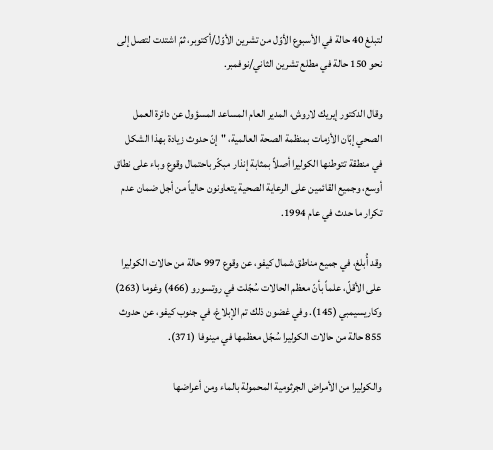لتبلغ 40 حالة في الأسبوع الأوّل من تشرين الأوّل/أكتوبر، ثمّ اشتدت لتصل إلى نحو 150 حالة في مطلع تشرين الثاني/نوفمبر.

وقال الدكتور إيريك لاروش، المدير العام المساعد المسؤول عن دائرة العمل الصحي إبّان الأزمات بمنظمة الصحة العالمية، "إنّ حدوث زيادة بهذا الشكل في منطقة تتوطنها الكوليرا أصلاً بمثابة إنذار مبكّر باحتمال وقوع وباء على نطاق أوسع، وجميع القائمين على الرعاية الصحية يتعاونون حالياً من أجل ضمان عدم تكرار ما حدث في عام 1994.

وقد أُبلغ، في جميع مناطق شمال كيفو، عن وقوع 997 حالة من حالات الكوليرا على الأقلّ، علماً بأنّ معظم الحالات سُجّلت في روتسورو (466) وغوما (263) وكاريسيمبي (145). وفي غضون ذلك تم الإبلاغ، في جنوب كيفو، عن حدوث 855 حالة من حالات الكوليرا سُجّل معظمها في مينوفا (371).

والكوليرا من الأمراض الجرثومية المحمولة بالماء ومن أعراضها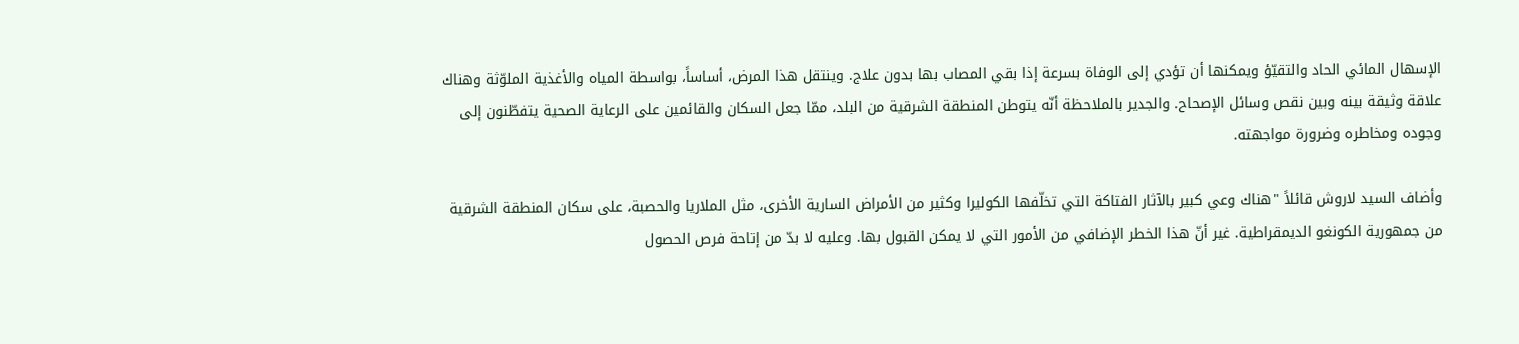الإسهال المائي الحاد والتقيّؤ ويمكنها أن تؤدي إلى الوفاة بسرعة إذا بقي المصاب بها بدون علاج. وينتقل هذا المرض، أساساً، بواسطة المياه والأغذية الملوّثة وهناك علاقة وثيقة بينه وبين نقص وسائل الإصحاح. والجدير بالملاحظة أنّه يتوطن المنطقة الشرقية من البلد، ممّا جعل السكان والقائمين على الرعاية الصحية يتفطّنون إلى وجوده ومخاطره وضرورة مواجهته.

وأضاف السيد لاروش قائلاً "هناك وعي كبير بالآثار الفتاكة التي تخلّفها الكوليرا وكثير من الأمراض السارية الأخرى، مثل الملاريا والحصبة، على سكان المنطقة الشرقية من جمهورية الكونغو الديمقراطية. غير أنّ هذا الخطر الإضافي من الأمور التي لا يمكن القبول بها. وعليه لا بدّ من إتاحة فرص الحصول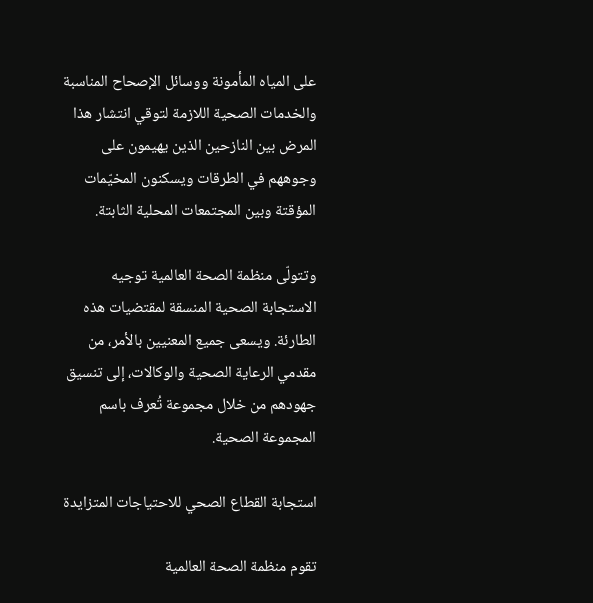على المياه المأمونة ووسائل الإصحاح المناسبة والخدمات الصحية اللازمة لتوقي انتشار هذا المرض بين النازحين الذين يهيمون على وجوههم في الطرقات ويسكنون المخيّمات المؤقتة وبين المجتمعات المحلية الثابتة.

وتتولّى منظمة الصحة العالمية توجيه الاستجابة الصحية المنسقة لمقتضيات هذه الطارئة. ويسعى جميع المعنيين بالأمر، من مقدمي الرعاية الصحية والوكالات، إلى تنسيق جهودهم من خلال مجموعة تُعرف باسم المجموعة الصحية.

استجابة القطاع الصحي للاحتياجات المتزايدة

تقوم منظمة الصحة العالمية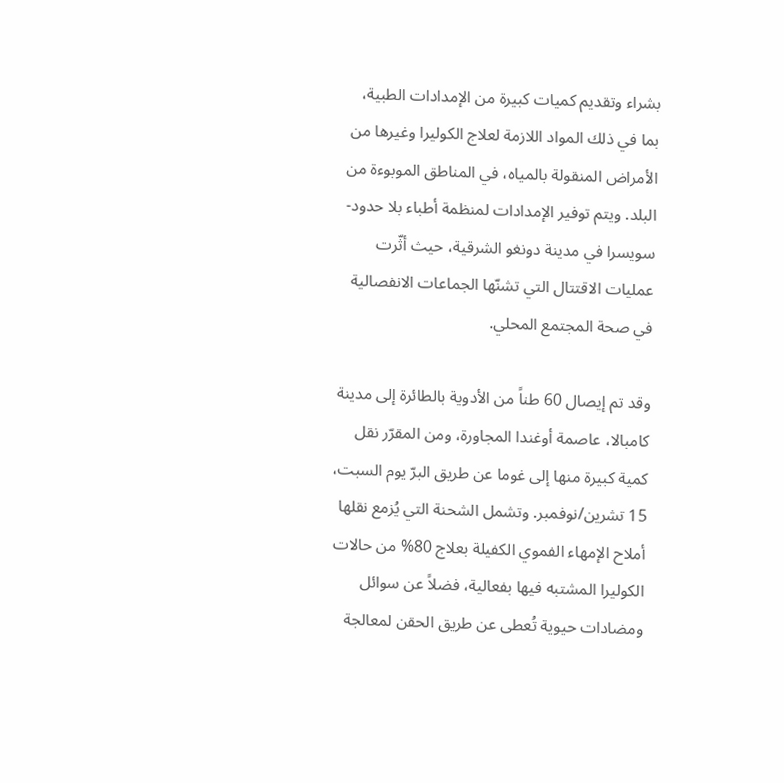بشراء وتقديم كميات كبيرة من الإمدادات الطبية، بما في ذلك المواد اللازمة لعلاج الكوليرا وغيرها من الأمراض المنقولة بالمياه، في المناطق الموبوءة من البلد. ويتم توفير الإمدادات لمنظمة أطباء بلا حدود-سويسرا في مدينة دونغو الشرقية، حيث أثّرت عمليات الاقتتال التي تشنّها الجماعات الانفصالية في صحة المجتمع المحلي.

وقد تم إيصال 60 طناً من الأدوية بالطائرة إلى مدينة كامبالا، عاصمة أوغندا المجاورة، ومن المقرّر نقل كمية كبيرة منها إلى غوما عن طريق البرّ يوم السبت، 15 تشرين/نوفمبر. وتشمل الشحنة التي يُزمع نقلها أملاح الإمهاء الفموي الكفيلة بعلاج 80% من حالات الكوليرا المشتبه فيها بفعالية، فضلاً عن سوائل ومضادات حيوية تُعطى عن طريق الحقن لمعالجة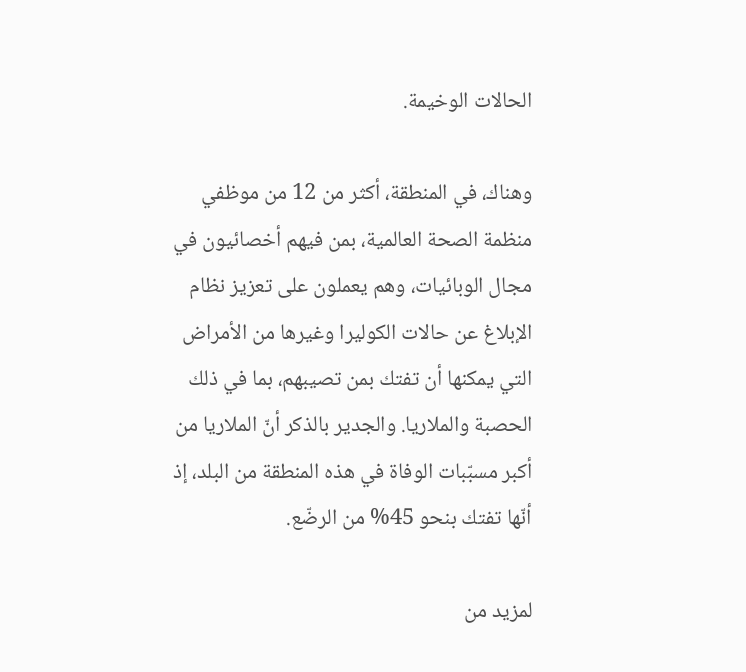الحالات الوخيمة.

وهناك، في المنطقة، أكثر من 12 من موظفي منظمة الصحة العالمية، بمن فيهم أخصائيون في مجال الوبائيات، وهم يعملون على تعزيز نظام الإبلاغ عن حالات الكوليرا وغيرها من الأمراض التي يمكنها أن تفتك بمن تصيبهم، بما في ذلك الحصبة والملاريا. والجدير بالذكر أنّ الملاريا من أكبر مسبّبات الوفاة في هذه المنطقة من البلد، إذ أنّها تفتك بنحو 45% من الرضّع.

لمزيد من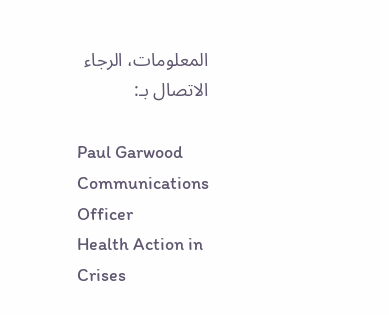المعلومات، الرجاء الاتصال بـ:

Paul Garwood
Communications Officer
Health Action in Crises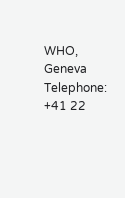WHO, Geneva
Telephone: +41 22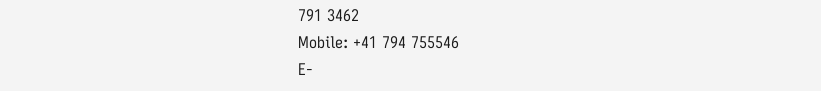791 3462
Mobile: +41 794 755546
E-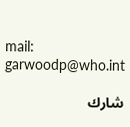mail: garwoodp@who.int

شارك